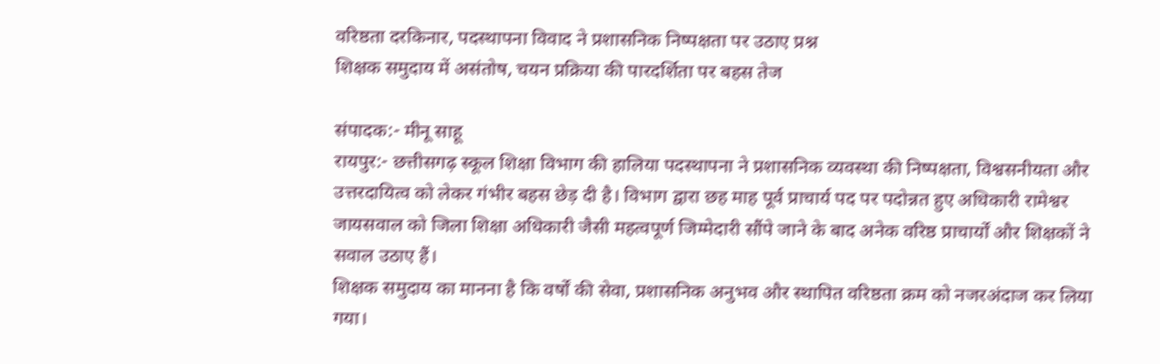वरिष्ठता दरकिनार, पदस्थापना विवाद ने प्रशासनिक निष्पक्षता पर उठाए प्रश्न
शिक्षक समुदाय में असंतोष, चयन प्रक्रिया की पारदर्शिता पर बहस तेज

संपादक:- मीनू साहू
रायपुर:- छत्तीसगढ़ स्कूल शिक्षा विभाग की हालिया पदस्थापना ने प्रशासनिक व्यवस्था की निष्पक्षता, विश्वसनीयता और उत्तरदायित्व को लेकर गंभीर बहस छेड़ दी है। विभाग द्वारा छह माह पूर्व प्राचार्य पद पर पदोन्नत हुए अधिकारी रामेश्वर जायसवाल को जिला शिक्षा अधिकारी जैसी महत्वपूर्ण जिम्मेदारी सौंपे जाने के बाद अनेक वरिष्ठ प्राचार्यों और शिक्षकों ने सवाल उठाए हैं।
शिक्षक समुदाय का मानना है कि वर्षों की सेवा, प्रशासनिक अनुभव और स्थापित वरिष्ठता क्रम को नजरअंदाज कर लिया गया।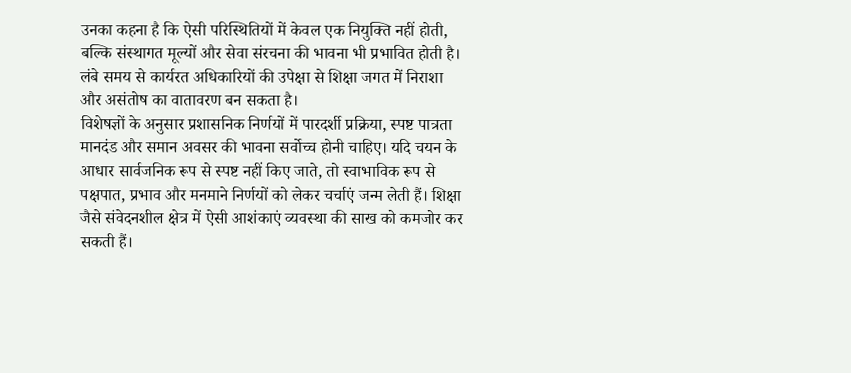उनका कहना है कि ऐसी परिस्थितियों में केवल एक नियुक्ति नहीं होती, बल्कि संस्थागत मूल्यों और सेवा संरचना की भावना भी प्रभावित होती है। लंबे समय से कार्यरत अधिकारियों की उपेक्षा से शिक्षा जगत में निराशा और असंतोष का वातावरण बन सकता है।
विशेषज्ञों के अनुसार प्रशासनिक निर्णयों में पारदर्शी प्रक्रिया, स्पष्ट पात्रता मानदंड और समान अवसर की भावना सर्वोच्च होनी चाहिए। यदि चयन के आधार सार्वजनिक रूप से स्पष्ट नहीं किए जाते, तो स्वाभाविक रूप से पक्षपात, प्रभाव और मनमाने निर्णयों को लेकर चर्चाएं जन्म लेती हैं। शिक्षा जैसे संवेदनशील क्षेत्र में ऐसी आशंकाएं व्यवस्था की साख को कमजोर कर सकती हैं।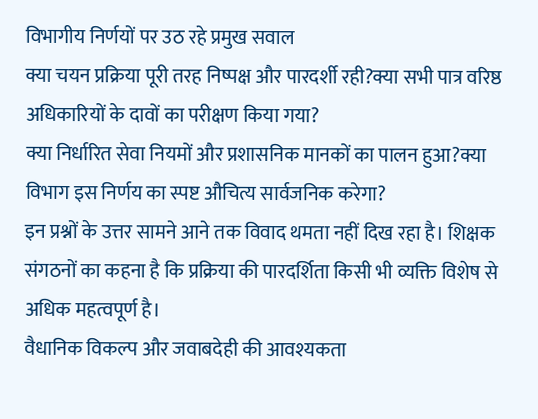विभागीय निर्णयों पर उठ रहे प्रमुख सवाल
क्या चयन प्रक्रिया पूरी तरह निष्पक्ष और पारदर्शी रही?क्या सभी पात्र वरिष्ठ अधिकारियों के दावों का परीक्षण किया गया?
क्या निर्धारित सेवा नियमों और प्रशासनिक मानकों का पालन हुआ?क्या विभाग इस निर्णय का स्पष्ट औचित्य सार्वजनिक करेगा?
इन प्रश्नों के उत्तर सामने आने तक विवाद थमता नहीं दिख रहा है। शिक्षक संगठनों का कहना है कि प्रक्रिया की पारदर्शिता किसी भी व्यक्ति विशेष से अधिक महत्वपूर्ण है।
वैधानिक विकल्प और जवाबदेही की आवश्यकता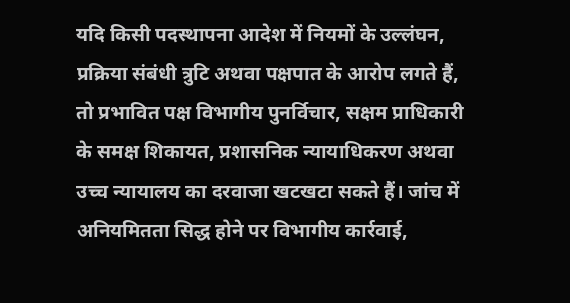यदि किसी पदस्थापना आदेश में नियमों के उल्लंघन, प्रक्रिया संबंधी त्रुटि अथवा पक्षपात के आरोप लगते हैं, तो प्रभावित पक्ष विभागीय पुनर्विचार, सक्षम प्राधिकारी के समक्ष शिकायत, प्रशासनिक न्यायाधिकरण अथवा उच्च न्यायालय का दरवाजा खटखटा सकते हैं। जांच में अनियमितता सिद्ध होने पर विभागीय कार्रवाई,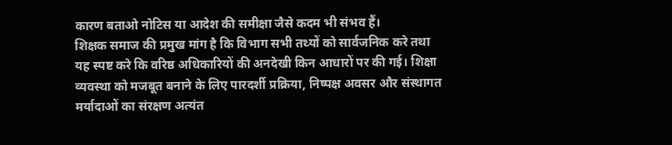कारण बताओ नोटिस या आदेश की समीक्षा जैसे कदम भी संभव हैं।
शिक्षक समाज की प्रमुख मांग है कि विभाग सभी तथ्यों को सार्वजनिक करे तथा यह स्पष्ट करे कि वरिष्ठ अधिकारियों की अनदेखी किन आधारों पर की गई। शिक्षा व्यवस्था को मजबूत बनाने के लिए पारदर्शी प्रक्रिया, निष्पक्ष अवसर और संस्थागत मर्यादाओं का संरक्षण अत्यंत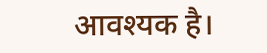आवश्यक है।